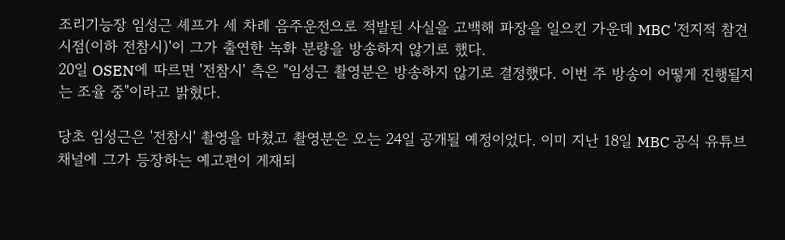조리기능장 임성근 셰프가 세 차례 음주운전으로 적발된 사실을 고백해 파장을 일으킨 가운데 MBC '전지적 참견 시점(이하 전참시)'이 그가 출연한 녹화 분량을 방송하지 않기로 했다.
20일 OSEN에 따르면 '전참시' 측은 "임성근 촬영분은 방송하지 않기로 결정했다. 이번 주 방송이 어떻게 진행될지는 조율 중"이라고 밝혔다.

당초 임성근은 '전참시' 촬영을 마쳤고 촬영분은 오는 24일 공개될 예정이었다. 이미 지난 18일 MBC 공식 유튜브 채널에 그가 등장하는 예고편이 게재되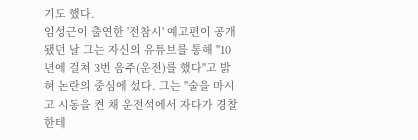기도 했다.
임성근이 출연한 '전참시' 예고편이 공개됐던 날 그는 자신의 유튜브를 통해 "10년에 걸쳐 3번 음주(운전)를 했다"고 밝혀 논란의 중심에 섰다. 그는 "술을 마시고 시동을 켠 채 운전석에서 자다가 경찰한테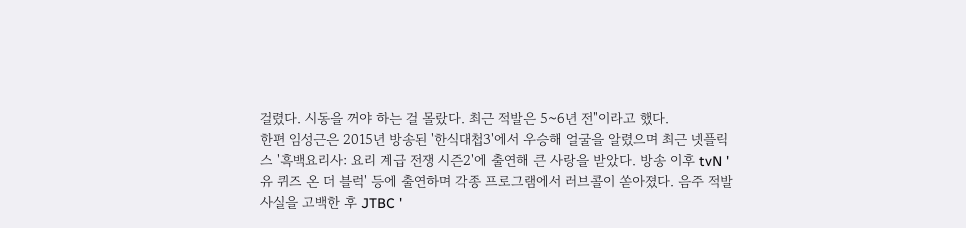걸렸다. 시동을 꺼야 하는 걸 몰랐다. 최근 적발은 5~6년 전"이라고 했다.
한편 임성근은 2015년 방송된 '한식대첩3'에서 우승해 얼굴을 알렸으며 최근 넷플릭스 '흑백요리사: 요리 계급 전쟁 시즌2'에 출연해 큰 사랑을 받았다. 방송 이후 tvN '유 퀴즈 온 더 블럭' 등에 출연하며 각종 프로그램에서 러브콜이 쏟아졌다. 음주 적발 사실을 고백한 후 JTBC '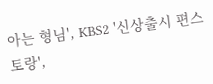아는 형님', KBS2 '신상출시 편스토랑',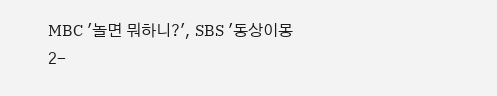MBC '놀면 뭐하니?', SBS '동상이몽2-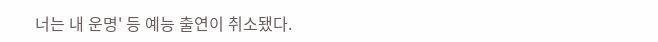너는 내 운명' 등 예능 출연이 취소됐다.